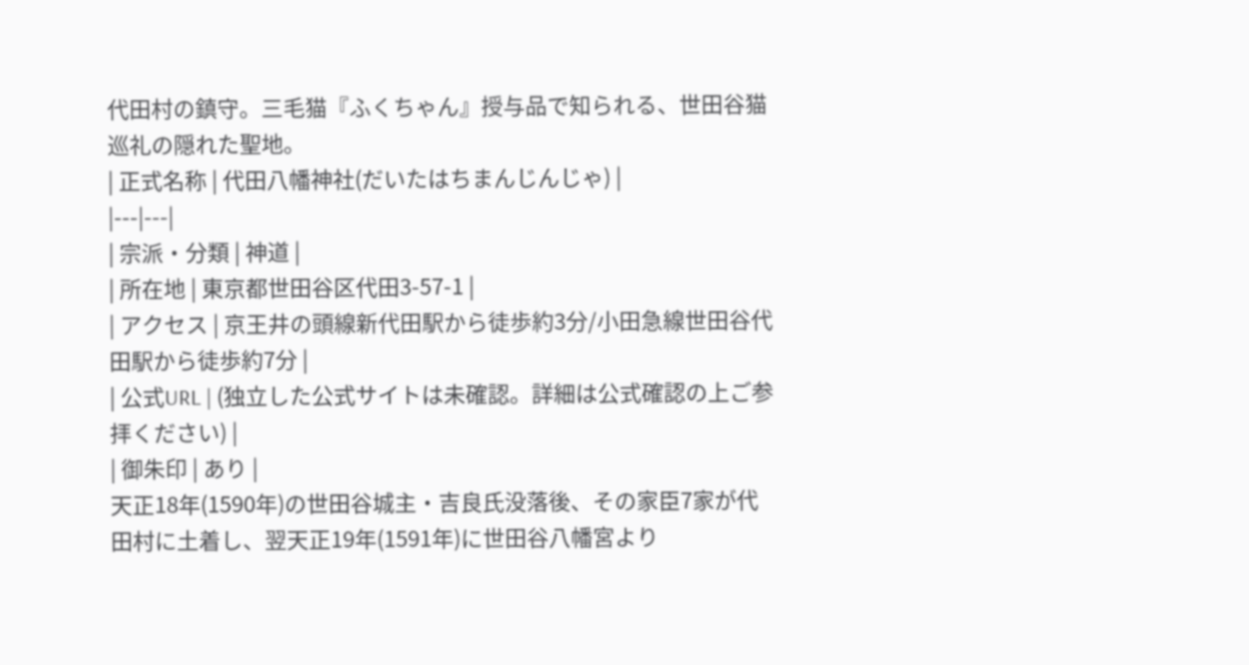代田村の鎮守。三毛猫『ふくちゃん』授与品で知られる、世田谷猫巡礼の隠れた聖地。
| 正式名称 | 代田八幡神社(だいたはちまんじんじゃ) |
|---|---|
| 宗派・分類 | 神道 |
| 所在地 | 東京都世田谷区代田3-57-1 |
| アクセス | 京王井の頭線新代田駅から徒歩約3分/小田急線世田谷代田駅から徒歩約7分 |
| 公式URL | (独立した公式サイトは未確認。詳細は公式確認の上ご参拝ください) |
| 御朱印 | あり |
天正18年(1590年)の世田谷城主・吉良氏没落後、その家臣7家が代田村に土着し、翌天正19年(1591年)に世田谷八幡宮より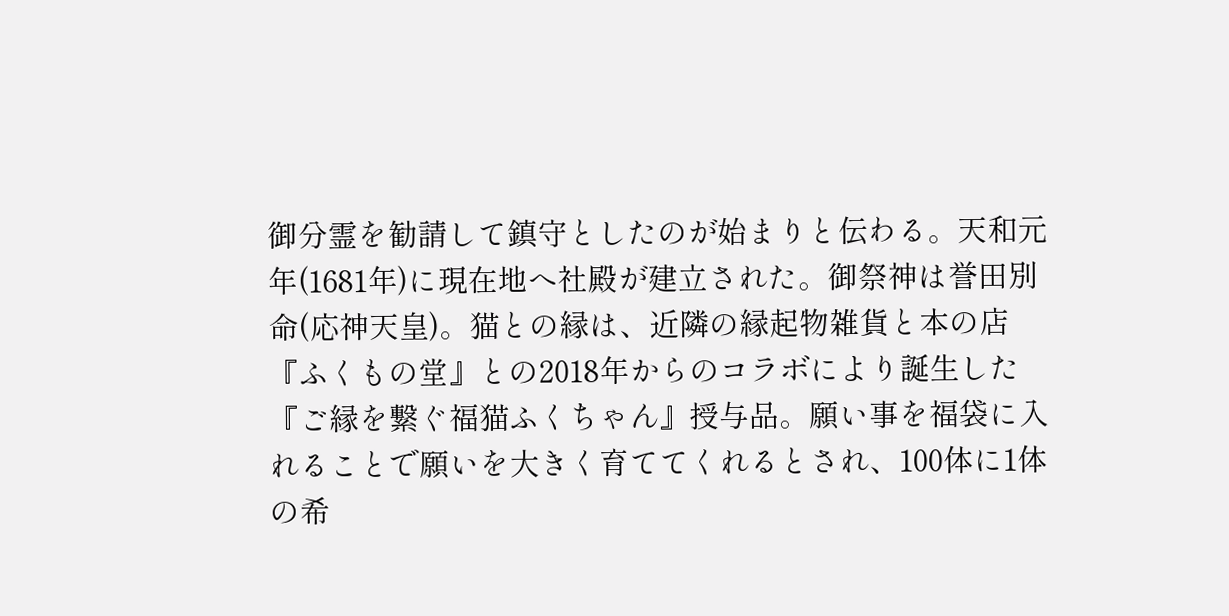御分霊を勧請して鎮守としたのが始まりと伝わる。天和元年(1681年)に現在地へ社殿が建立された。御祭神は誉田別命(応神天皇)。猫との縁は、近隣の縁起物雑貨と本の店『ふくもの堂』との2018年からのコラボにより誕生した『ご縁を繋ぐ福猫ふくちゃん』授与品。願い事を福袋に入れることで願いを大きく育ててくれるとされ、100体に1体の希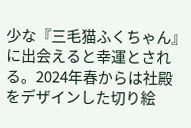少な『三毛猫ふくちゃん』に出会えると幸運とされる。2024年春からは社殿をデザインした切り絵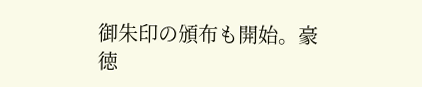御朱印の頒布も開始。豪徳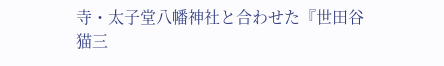寺・太子堂八幡神社と合わせた『世田谷猫三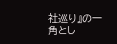社巡り』の一角とし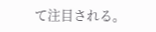て注目される。